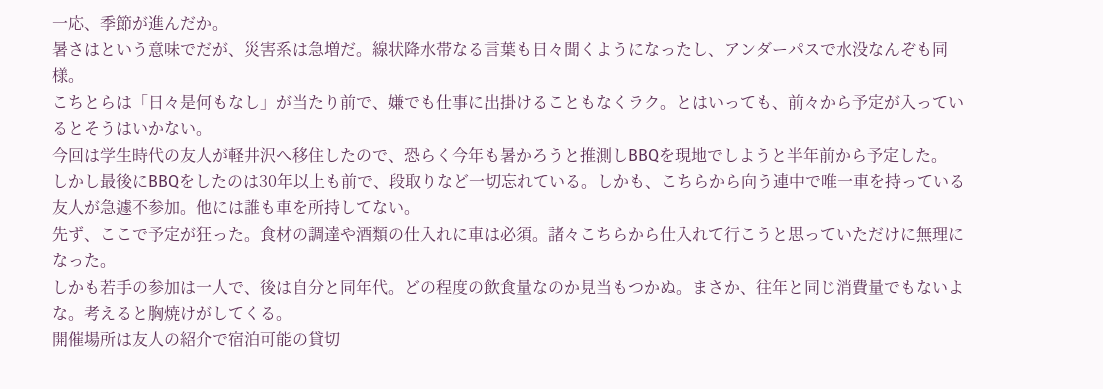一応、季節が進んだか。
暑さはという意味でだが、災害系は急増だ。線状降水帯なる言葉も日々聞くようになったし、アンダーパスで水没なんぞも同様。
こちとらは「日々是何もなし」が当たり前で、嫌でも仕事に出掛けることもなくラク。とはいっても、前々から予定が入っているとそうはいかない。
今回は学生時代の友人が軽井沢へ移住したので、恐らく今年も暑かろうと推測しBBQを現地でしようと半年前から予定した。
しかし最後にBBQをしたのは30年以上も前で、段取りなど一切忘れている。しかも、こちらから向う連中で唯一車を持っている友人が急遽不参加。他には誰も車を所持してない。
先ず、ここで予定が狂った。食材の調達や酒類の仕入れに車は必須。諸々こちらから仕入れて行こうと思っていただけに無理になった。
しかも若手の参加は一人で、後は自分と同年代。どの程度の飲食量なのか見当もつかぬ。まさか、往年と同じ消費量でもないよな。考えると胸焼けがしてくる。
開催場所は友人の紹介で宿泊可能の貸切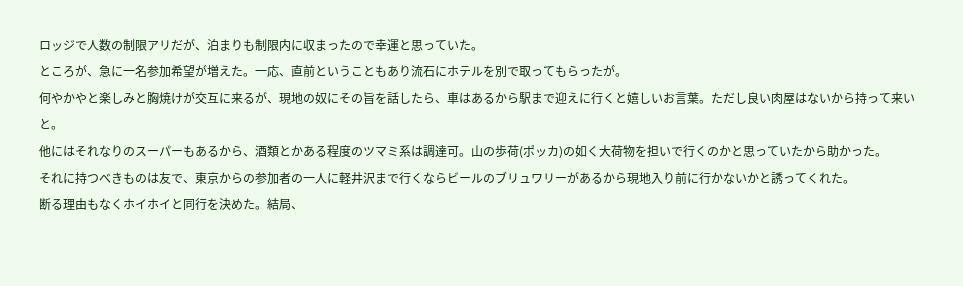ロッジで人数の制限アリだが、泊まりも制限内に収まったので幸運と思っていた。
ところが、急に一名参加希望が増えた。一応、直前ということもあり流石にホテルを別で取ってもらったが。
何やかやと楽しみと胸焼けが交互に来るが、現地の奴にその旨を話したら、車はあるから駅まで迎えに行くと嬉しいお言葉。ただし良い肉屋はないから持って来いと。
他にはそれなりのスーパーもあるから、酒類とかある程度のツマミ系は調達可。山の歩荷(ポッカ)の如く大荷物を担いで行くのかと思っていたから助かった。
それに持つべきものは友で、東京からの参加者の一人に軽井沢まで行くならビールのブリュワリーがあるから現地入り前に行かないかと誘ってくれた。
断る理由もなくホイホイと同行を決めた。結局、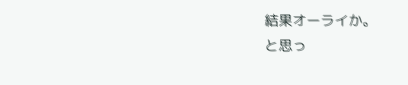結果オーライか。
と思っ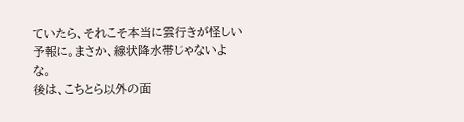ていたら、それこそ本当に雲行きが怪しい予報に。まさか、線状降水帯じゃないよな。
後は、こちとら以外の面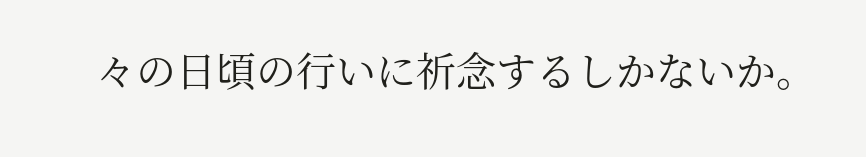々の日頃の行いに祈念するしかないか。